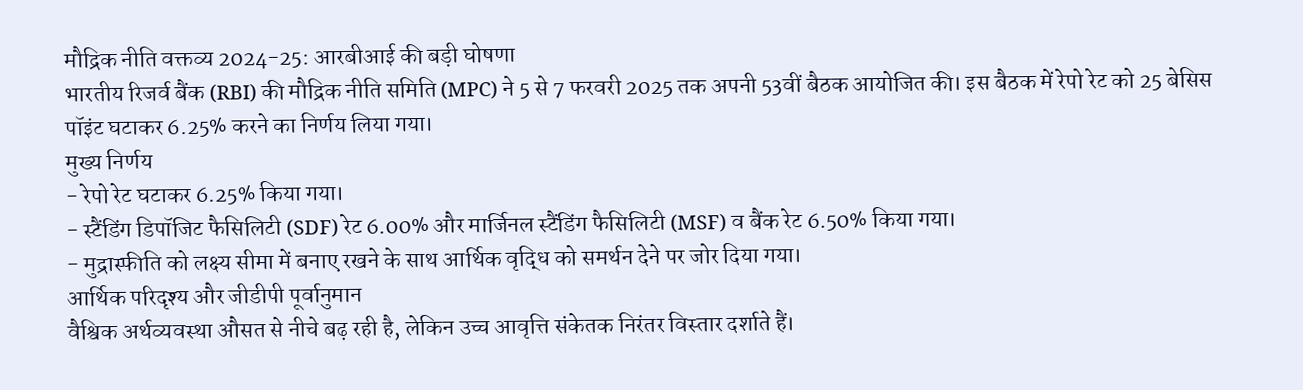मौद्रिक नीति वक्तव्य 2024-25: आरबीआई की बड़ी घोषणा
भारतीय रिजर्व बैंक (RBI) की मौद्रिक नीति समिति (MPC) ने 5 से 7 फरवरी 2025 तक अपनी 53वीं बैठक आयोजित की। इस बैठक में रेपो रेट को 25 बेसिस पॉइंट घटाकर 6.25% करने का निर्णय लिया गया।
मुख्य निर्णय
- रेपो रेट घटाकर 6.25% किया गया।
- स्टैंडिंग डिपॉजिट फैसिलिटी (SDF) रेट 6.00% और मार्जिनल स्टैंडिंग फैसिलिटी (MSF) व बैंक रेट 6.50% किया गया।
- मुद्रास्फीति को लक्ष्य सीमा में बनाए रखने के साथ आर्थिक वृद्धि को समर्थन देने पर जोर दिया गया।
आर्थिक परिदृश्य और जीडीपी पूर्वानुमान
वैश्विक अर्थव्यवस्था औसत से नीचे बढ़ रही है, लेकिन उच्च आवृत्ति संकेतक निरंतर विस्तार दर्शाते हैं।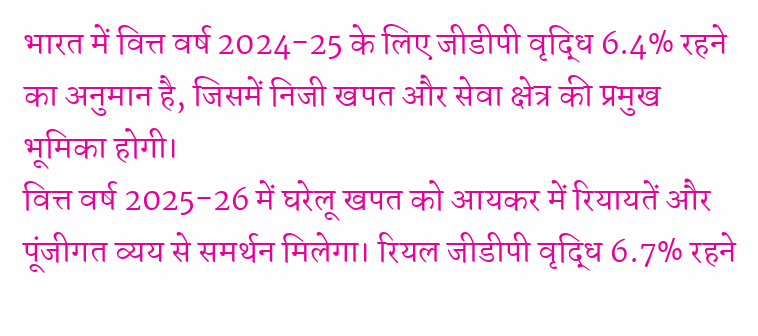भारत में वित्त वर्ष 2024-25 के लिए जीडीपी वृद्धि 6.4% रहने का अनुमान है, जिसमें निजी खपत और सेवा क्षेत्र की प्रमुख भूमिका होगी।
वित्त वर्ष 2025-26 में घरेलू खपत को आयकर में रियायतें और पूंजीगत व्यय से समर्थन मिलेगा। रियल जीडीपी वृद्धि 6.7% रहने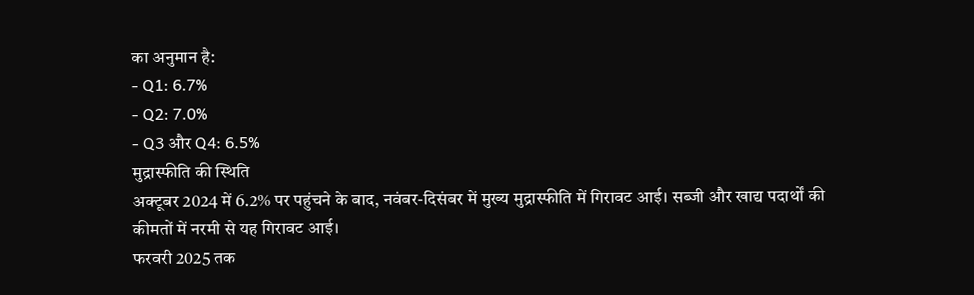का अनुमान है:
- Q1: 6.7%
- Q2: 7.0%
- Q3 और Q4: 6.5%
मुद्रास्फीति की स्थिति
अक्टूबर 2024 में 6.2% पर पहुंचने के बाद, नवंबर-दिसंबर में मुख्य मुद्रास्फीति में गिरावट आई। सब्जी और खाद्य पदार्थों की कीमतों में नरमी से यह गिरावट आई।
फरवरी 2025 तक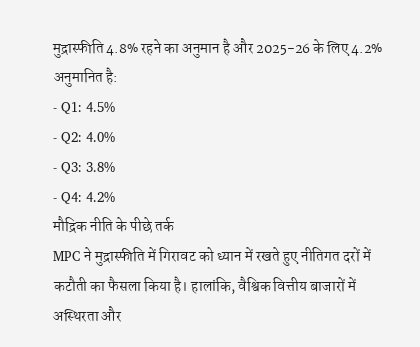मुद्रास्फीति 4.8% रहने का अनुमान है और 2025-26 के लिए 4.2% अनुमानित है:
- Q1: 4.5%
- Q2: 4.0%
- Q3: 3.8%
- Q4: 4.2%
मौद्रिक नीति के पीछे तर्क
MPC ने मुद्रास्फीति में गिरावट को ध्यान में रखते हुए नीतिगत दरों में कटौती का फैसला किया है। हालांकि, वैश्विक वित्तीय बाजारों में अस्थिरता और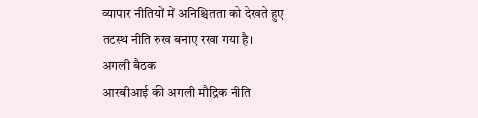व्यापार नीतियों में अनिश्चितता को देखते हुए तटस्थ नीति रुख बनाए रखा गया है।
अगली बैठक
आरबीआई की अगली मौद्रिक नीति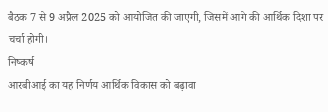बैठक 7 से 9 अप्रैल 2025 को आयोजित की जाएगी, जिसमें आगे की आर्थिक दिशा पर चर्चा होगी।
निष्कर्ष
आरबीआई का यह निर्णय आर्थिक विकास को बढ़ावा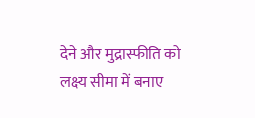देने और मुद्रास्फीति को लक्ष्य सीमा में बनाए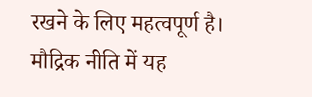रखने के लिए महत्वपूर्ण है। मौद्रिक नीति में यह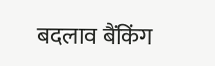बदलाव बैंकिंग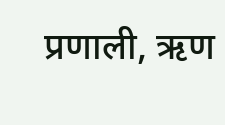प्रणाली, ऋण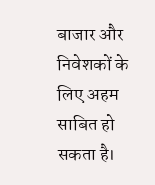बाजार और निवेशकों के लिए अहम साबित हो सकता है।